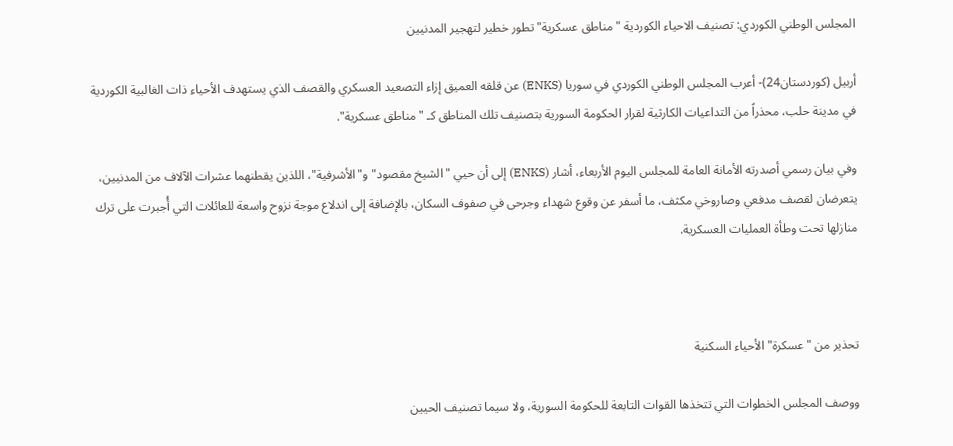المجلس الوطني الكوردي: تصنيف الاحياء الكوردية "مناطق عسكرية" تطور خطير لتهجير المدنيين

أربيل (كوردستان24)- أعرب المجلس الوطني الكوردي في سوريا (ENKS) عن قلقه العميق إزاء التصعيد العسكري والقصف الذي يستهدف الأحياء ذات الغالبية الكوردية في مدينة حلب، محذراً من التداعيات الكارثية لقرار الحكومة السورية بتصنيف تلك المناطق كـ "مناطق عسكرية".

وفي بيان رسمي أصدرته الأمانة العامة للمجلس اليوم الأربعاء، أشار (ENKS) إلى أن حيي "الشيخ مقصود" و"الأشرفية"، اللذين يقطنهما عشرات الآلاف من المدنيين، يتعرضان لقصف مدفعي وصاروخي مكثف، ما أسفر عن وقوع شهداء وجرحى في صفوف السكان، بالإضافة إلى اندلاع موجة نزوح واسعة للعائلات التي أُجبرت على ترك منازلها تحت وطأة العمليات العسكرية.



تحذير من "عسكرة" الأحياء السكنية

ووصف المجلس الخطوات التي تتخذها القوات التابعة للحكومة السورية، ولا سيما تصنيف الحيين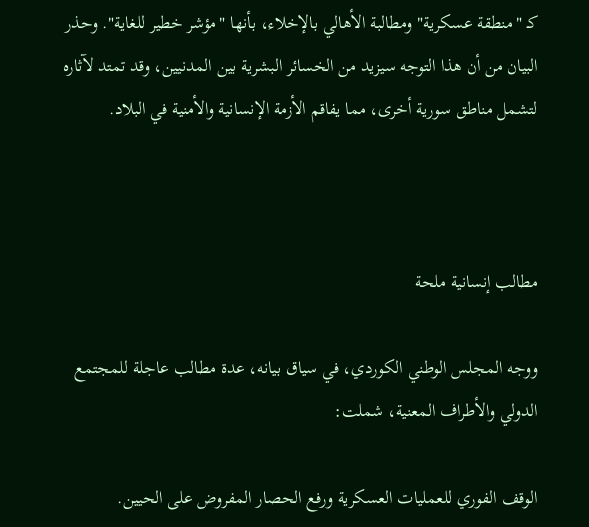كـ "منطقة عسكرية" ومطالبة الأهالي بالإخلاء، بأنها "مؤشر خطير للغاية". وحذر البيان من أن هذا التوجه سيزيد من الخسائر البشرية بين المدنيين، وقد تمتد لآثاره لتشمل مناطق سورية أخرى، مما يفاقم الأزمة الإنسانية والأمنية في البلاد.



مطالب إنسانية ملحة

ووجه المجلس الوطني الكوردي، في سياق بيانه، عدة مطالب عاجلة للمجتمع الدولي والأطراف المعنية، شملت:

الوقف الفوري للعمليات العسكرية ورفع الحصار المفروض على الحيين.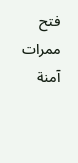فتح ممرات آمنة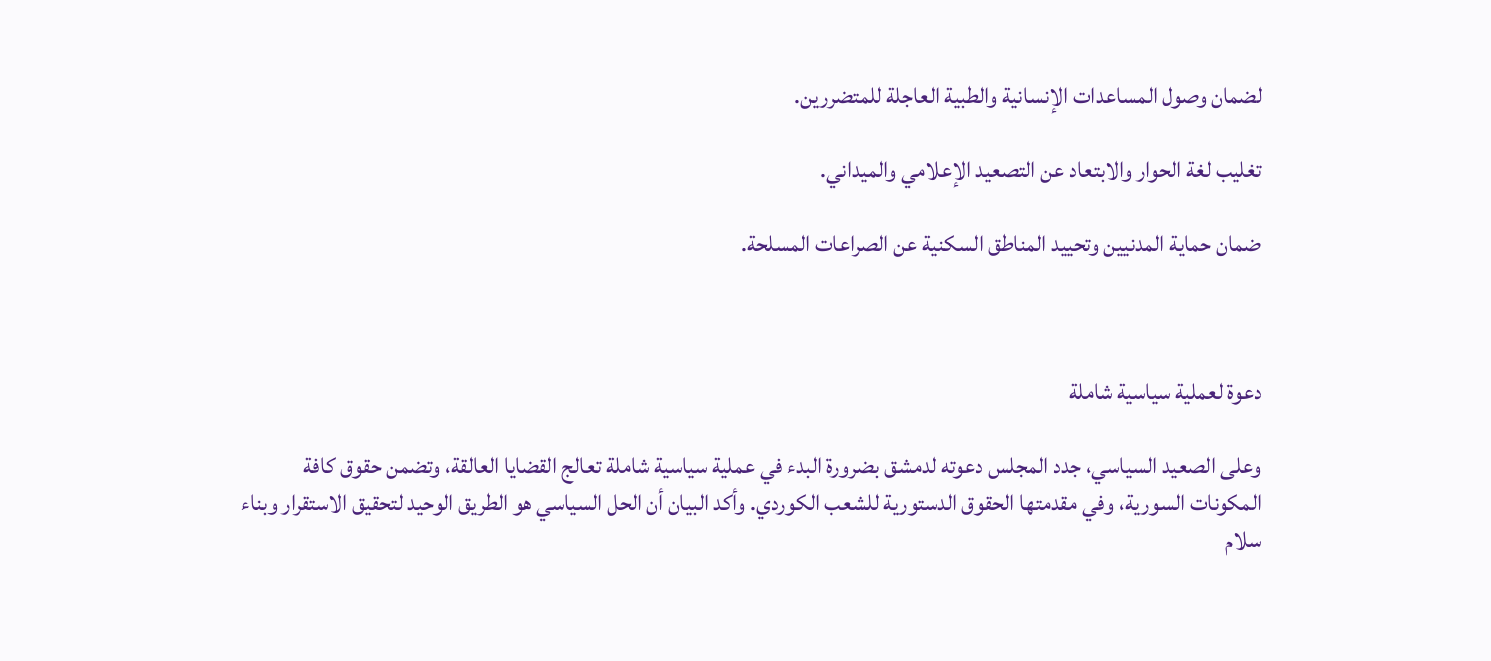لضمان وصول المساعدات الإنسانية والطبية العاجلة للمتضررين.

تغليب لغة الحوار والابتعاد عن التصعيد الإعلامي والميداني.

ضمان حماية المدنيين وتحييد المناطق السكنية عن الصراعات المسلحة.



دعوة لعملية سياسية شاملة

وعلى الصعيد السياسي، جدد المجلس دعوته لدمشق بضرورة البدء في عملية سياسية شاملة تعالج القضايا العالقة، وتضمن حقوق كافة المكونات السورية، وفي مقدمتها الحقوق الدستورية للشعب الكوردي. وأكد البيان أن الحل السياسي هو الطريق الوحيد لتحقيق الاستقرار وبناء سلام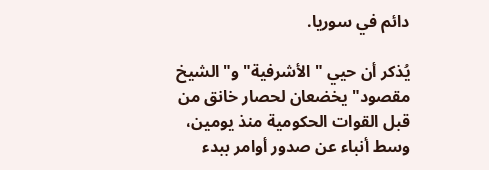دائم في سوريا.

يُذكر أن حيي "الأشرفية" و"الشيخ مقصود" يخضعان لحصار خانق من قبل القوات الحكومية منذ يومين، وسط أنباء عن صدور أوامر ببدء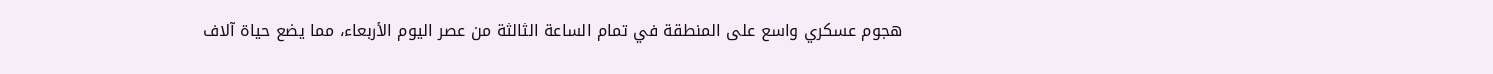هجوم عسكري واسع على المنطقة في تمام الساعة الثالثة من عصر اليوم الأربعاء، مما يضع حياة آلاف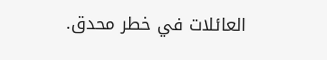العائلات في خطر محدق.